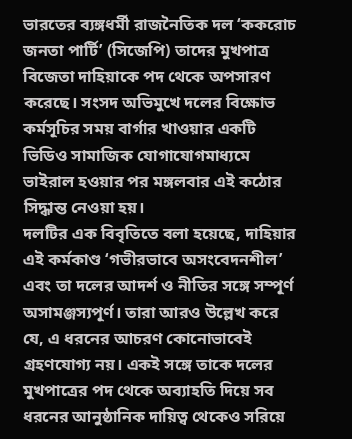ভারতের ব্যঙ্গধর্মী রাজনৈতিক দল ‘ককরোচ জনতা পার্টি’ (সিজেপি) তাদের মুখপাত্র বিজেতা দাহিয়াকে পদ থেকে অপসারণ করেছে। সংসদ অভিমুখে দলের বিক্ষোভ কর্মসূচির সময় বার্গার খাওয়ার একটি ভিডিও সামাজিক যোগাযোগমাধ্যমে ভাইরাল হওয়ার পর মঙ্গলবার এই কঠোর সিদ্ধান্ত নেওয়া হয়।
দলটির এক বিবৃতিতে বলা হয়েছে, দাহিয়ার এই কর্মকাণ্ড ‘গভীরভাবে অসংবেদনশীল’ এবং তা দলের আদর্শ ও নীতির সঙ্গে সম্পূর্ণ অসামঞ্জস্যপূর্ণ। তারা আরও উল্লেখ করে যে, এ ধরনের আচরণ কোনোভাবেই গ্রহণযোগ্য নয়। একই সঙ্গে তাকে দলের মুখপাত্রের পদ থেকে অব্যাহতি দিয়ে সব ধরনের আনুষ্ঠানিক দায়িত্ব থেকেও সরিয়ে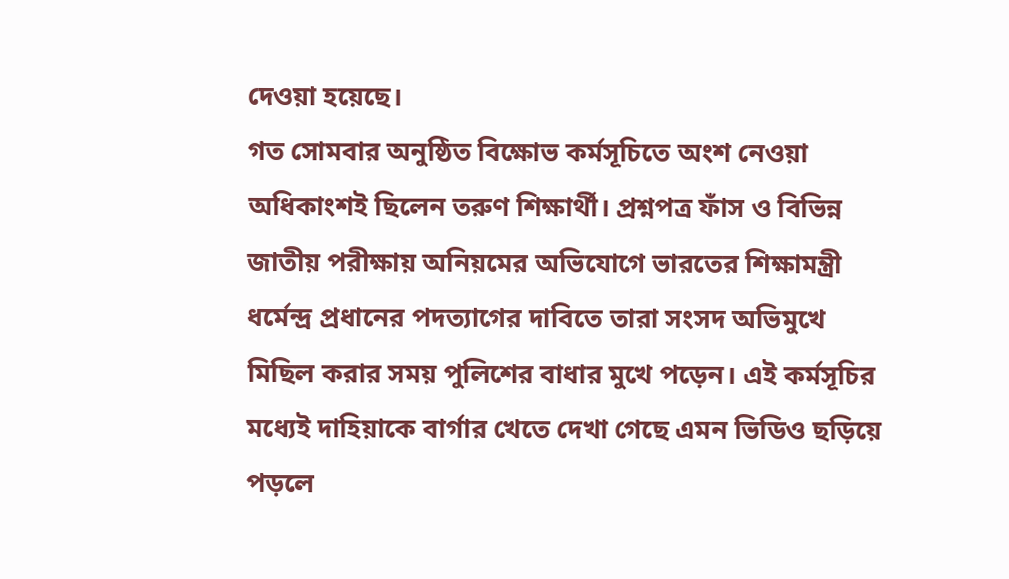দেওয়া হয়েছে।
গত সোমবার অনুষ্ঠিত বিক্ষোভ কর্মসূচিতে অংশ নেওয়া অধিকাংশই ছিলেন তরুণ শিক্ষার্থী। প্রশ্নপত্র ফাঁস ও বিভিন্ন জাতীয় পরীক্ষায় অনিয়মের অভিযোগে ভারতের শিক্ষামন্ত্রী ধর্মেন্দ্র প্রধানের পদত্যাগের দাবিতে তারা সংসদ অভিমুখে মিছিল করার সময় পুলিশের বাধার মুখে পড়েন। এই কর্মসূচির মধ্যেই দাহিয়াকে বার্গার খেতে দেখা গেছে এমন ভিডিও ছড়িয়ে পড়লে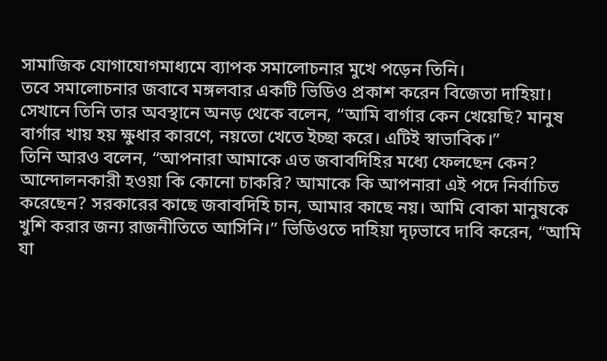সামাজিক যোগাযোগমাধ্যমে ব্যাপক সমালোচনার মুখে পড়েন তিনি।
তবে সমালোচনার জবাবে মঙ্গলবার একটি ভিডিও প্রকাশ করেন বিজেতা দাহিয়া। সেখানে তিনি তার অবস্থানে অনড় থেকে বলেন, “আমি বার্গার কেন খেয়েছি? মানুষ বার্গার খায় হয় ক্ষুধার কারণে, নয়তো খেতে ইচ্ছা করে। এটিই স্বাভাবিক।”
তিনি আরও বলেন, “আপনারা আমাকে এত জবাবদিহির মধ্যে ফেলছেন কেন? আন্দোলনকারী হওয়া কি কোনো চাকরি? আমাকে কি আপনারা এই পদে নির্বাচিত করেছেন? সরকারের কাছে জবাবদিহি চান, আমার কাছে নয়। আমি বোকা মানুষকে খুশি করার জন্য রাজনীতিতে আসিনি।” ভিডিওতে দাহিয়া দৃঢ়ভাবে দাবি করেন, “আমি যা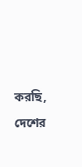করছি, দেশের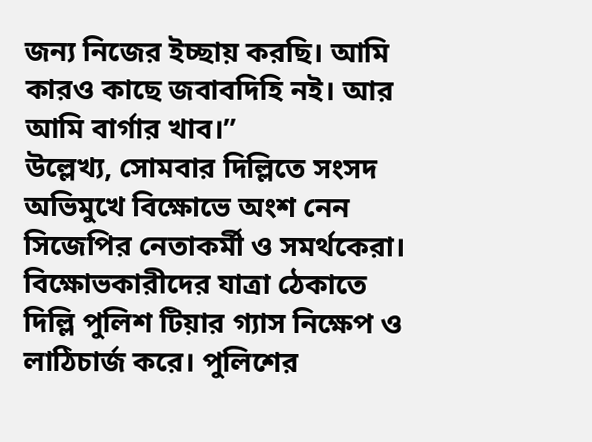জন্য নিজের ইচ্ছায় করছি। আমি কারও কাছে জবাবদিহি নই। আর আমি বার্গার খাব।”
উল্লেখ্য, সোমবার দিল্লিতে সংসদ অভিমুখে বিক্ষোভে অংশ নেন সিজেপির নেতাকর্মী ও সমর্থকেরা। বিক্ষোভকারীদের যাত্রা ঠেকাতে দিল্লি পুলিশ টিয়ার গ্যাস নিক্ষেপ ও লাঠিচার্জ করে। পুলিশের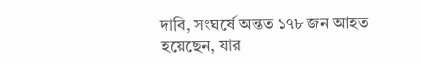দাবি, সংঘর্ষে অন্তত ১৭৮ জন আহত হয়েছেন, যার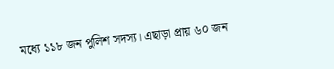মধ্যে ১১৮ জন পুলিশ সদস্য। এছাড়া প্রায় ৬০ জন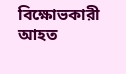বিক্ষোভকারী আহত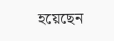হয়েছেন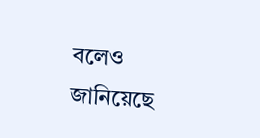বলেও জানিয়েছে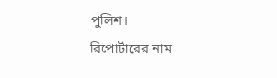পুলিশ।
রিপোর্টারের নাম